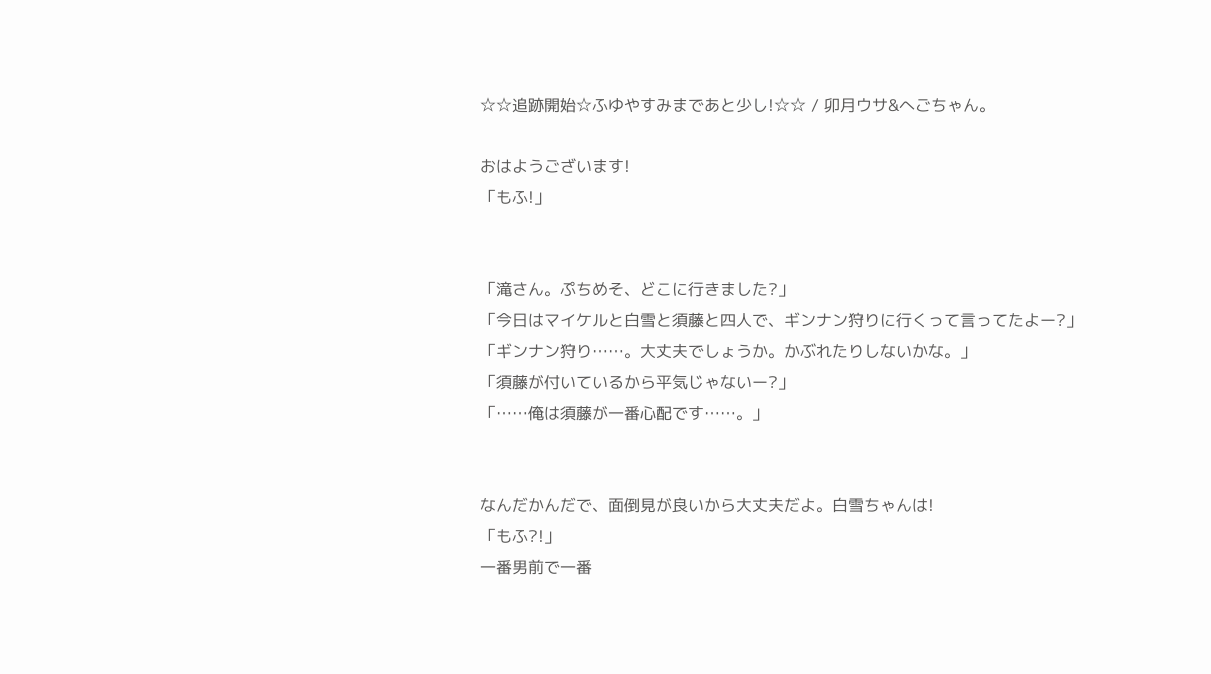☆☆追跡開始☆ふゆやすみまであと少し!☆☆ / 卯月ウサ&へごちゃん。

おはようございます!
「もふ!」


「滝さん。ぷちめそ、どこに行きました?」
「今日はマイケルと白雪と須藤と四人で、ギンナン狩りに行くって言ってたよー?」
「ギンナン狩り……。大丈夫でしょうか。かぶれたりしないかな。」
「須藤が付いているから平気じゃないー?」
「……俺は須藤が一番心配です……。」


なんだかんだで、面倒見が良いから大丈夫だよ。白雪ちゃんは!
「もふ?!」
一番男前で一番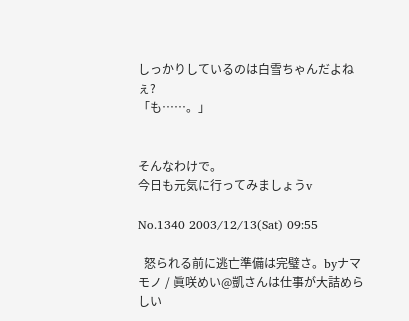しっかりしているのは白雪ちゃんだよねぇ?
「も……。」


そんなわけで。
今日も元気に行ってみましょうv

No.1340 2003/12/13(Sat) 09:55

  怒られる前に逃亡準備は完璧さ。byナマモノ / 眞咲めい@凱さんは仕事が大詰めらしい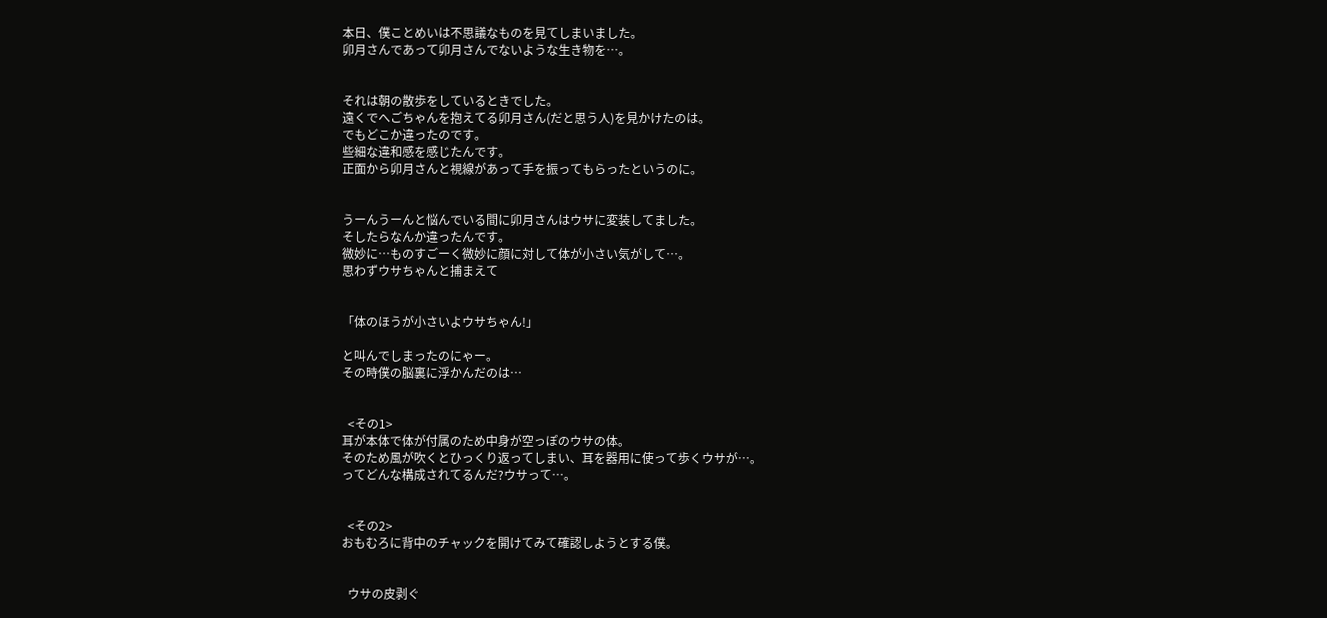本日、僕ことめいは不思議なものを見てしまいました。
卯月さんであって卯月さんでないような生き物を…。


それは朝の散歩をしているときでした。
遠くでへごちゃんを抱えてる卯月さん(だと思う人)を見かけたのは。
でもどこか違ったのです。
些細な違和感を感じたんです。
正面から卯月さんと視線があって手を振ってもらったというのに。


うーんうーんと悩んでいる間に卯月さんはウサに変装してました。
そしたらなんか違ったんです。
微妙に…ものすごーく微妙に顔に対して体が小さい気がして…。
思わずウサちゃんと捕まえて


「体のほうが小さいよウサちゃん!」

と叫んでしまったのにゃー。
その時僕の脳裏に浮かんだのは…


  <その1>
耳が本体で体が付属のため中身が空っぽのウサの体。
そのため風が吹くとひっくり返ってしまい、耳を器用に使って歩くウサが…。
ってどんな構成されてるんだ?ウサって…。


  <その2>
おもむろに背中のチャックを開けてみて確認しようとする僕。


  ウサの皮剥ぐ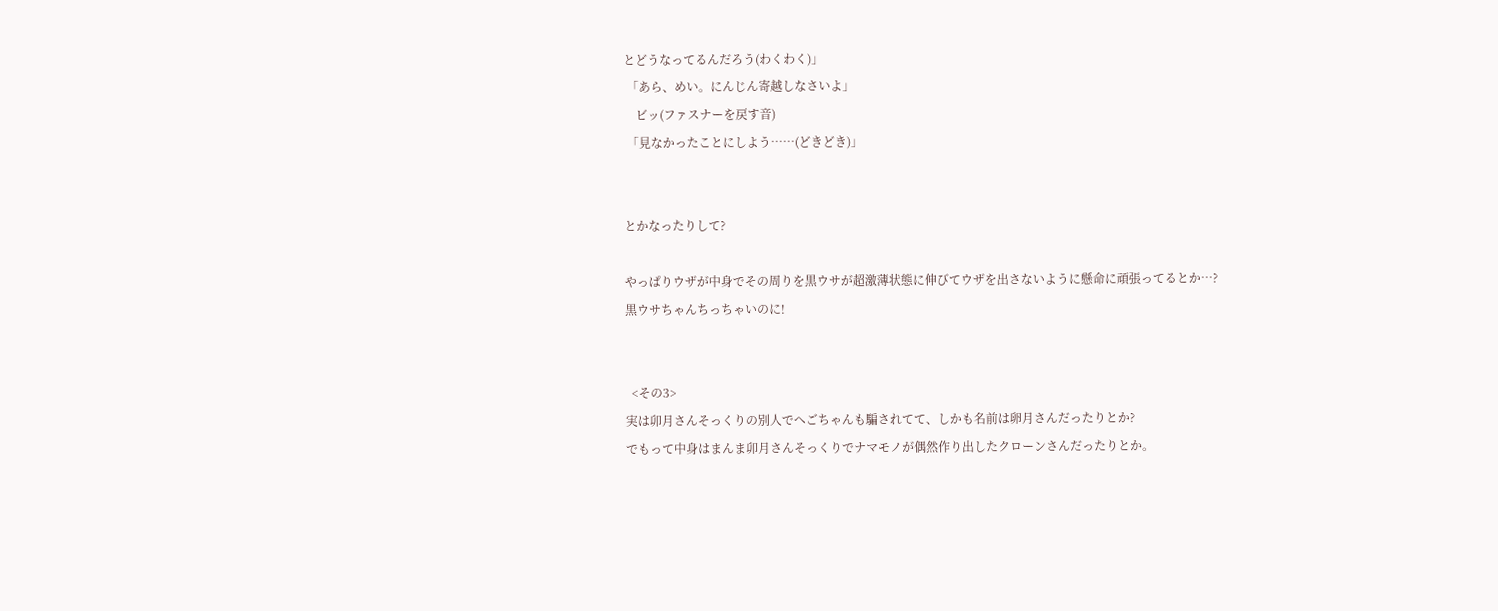とどうなってるんだろう(わくわく)」
 「あら、めい。にんじん寄越しなさいよ」
    ビッ(ファスナーを戻す音)
 「見なかったことにしよう……(どきどき)」


とかなったりして?

やっぱりウザが中身でその周りを黒ウサが超激薄状態に伸びてウザを出さないように懸命に頑張ってるとか…?
黒ウサちゃんちっちゃいのに!


  <その3>
実は卯月さんそっくりの別人でへごちゃんも騙されてて、しかも名前は卵月さんだったりとか?
でもって中身はまんま卯月さんそっくりでナマモノが偶然作り出したクローンさんだったりとか。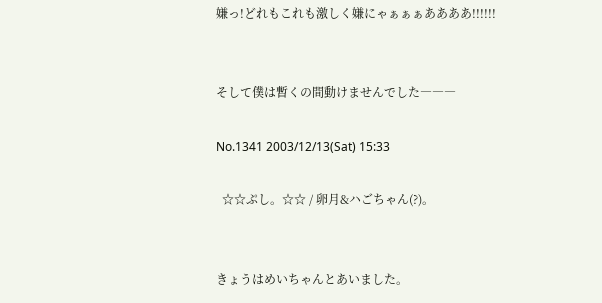嫌っ!どれもこれも激しく嫌にゃぁぁぁああああ!!!!!!


そして僕は暫くの間動けませんでした―――

No.1341 2003/12/13(Sat) 15:33

  ☆☆ぷし。☆☆ / 卵月&ハごちゃん(?)。


きょうはめいちゃんとあいました。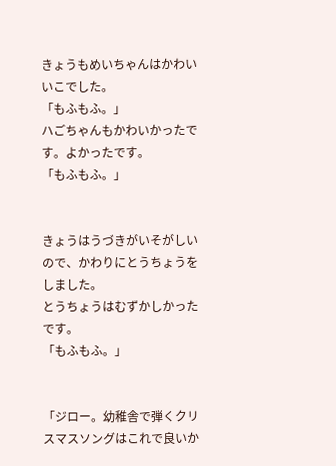きょうもめいちゃんはかわいいこでした。
「もふもふ。」
ハごちゃんもかわいかったです。よかったです。
「もふもふ。」


きょうはうづきがいそがしいので、かわりにとうちょうをしました。
とうちょうはむずかしかったです。
「もふもふ。」


「ジロー。幼稚舎で弾くクリスマスソングはこれで良いか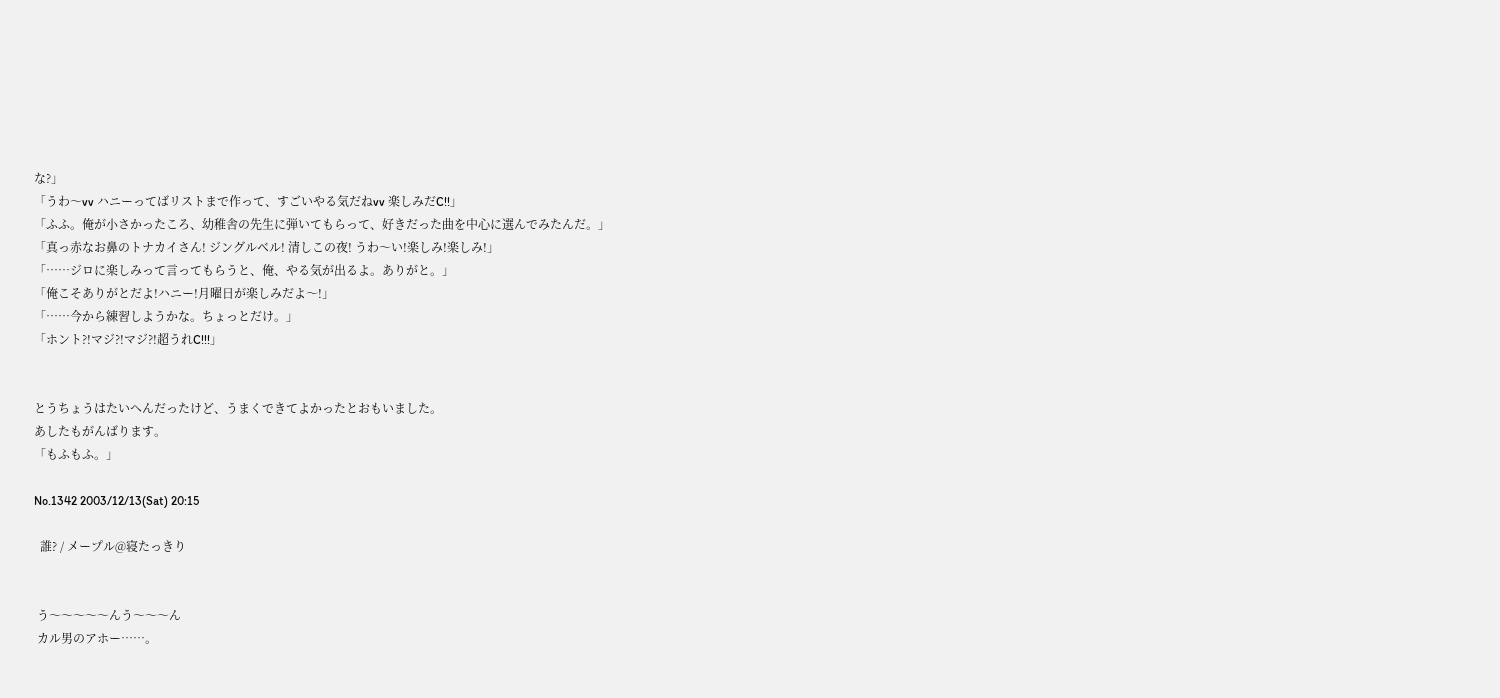な?」
「うわ〜vv ハニーってばリストまで作って、すごいやる気だねvv 楽しみだC!!」
「ふふ。俺が小さかったころ、幼稚舎の先生に弾いてもらって、好きだった曲を中心に選んでみたんだ。」
「真っ赤なお鼻のトナカイさん! ジングルベル! 清しこの夜! うわ〜い!楽しみ!楽しみ!」
「……ジロに楽しみって言ってもらうと、俺、やる気が出るよ。ありがと。」
「俺こそありがとだよ!ハニー!月曜日が楽しみだよ〜!」
「……今から練習しようかな。ちょっとだけ。」
「ホント?!マジ?!マジ?!超うれC!!!」


とうちょうはたいへんだったけど、うまくできてよかったとおもいました。
あしたもがんばります。
「もふもふ。」

No.1342 2003/12/13(Sat) 20:15

  誰? / メープル@寝たっきり


 う〜〜〜〜〜んう〜〜〜ん
 カル男のアホー……。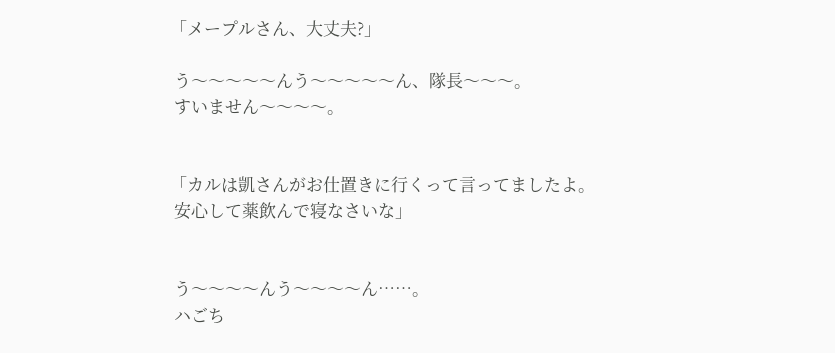「メープルさん、大丈夫?」

 う〜〜〜〜〜んう〜〜〜〜〜ん、隊長〜〜〜。
 すいません〜〜〜〜。


「カルは凱さんがお仕置きに行くって言ってましたよ。
 安心して薬飲んで寝なさいな」


 う〜〜〜〜んう〜〜〜〜ん……。
 ハごち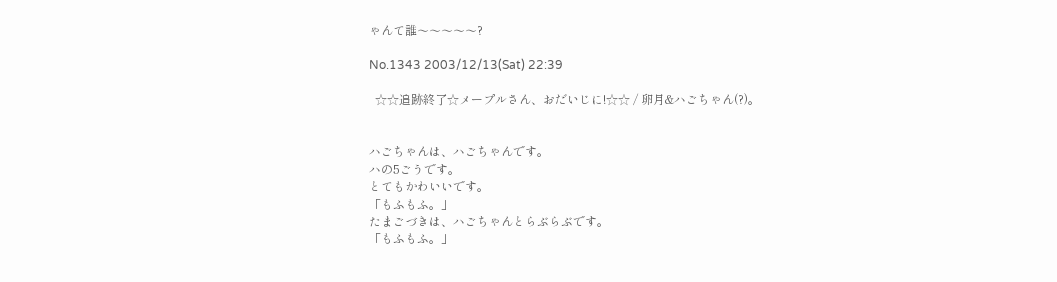ゃんて誰〜〜〜〜〜?

No.1343 2003/12/13(Sat) 22:39

  ☆☆追跡終了☆メープルさん、おだいじに!☆☆ / 卵月&ハごちゃん(?)。


ハごちゃんは、ハごちゃんです。
ハの5ごうです。
とてもかわいいです。
「もふもふ。」
たまごづきは、ハごちゃんとらぶらぶです。
「もふもふ。」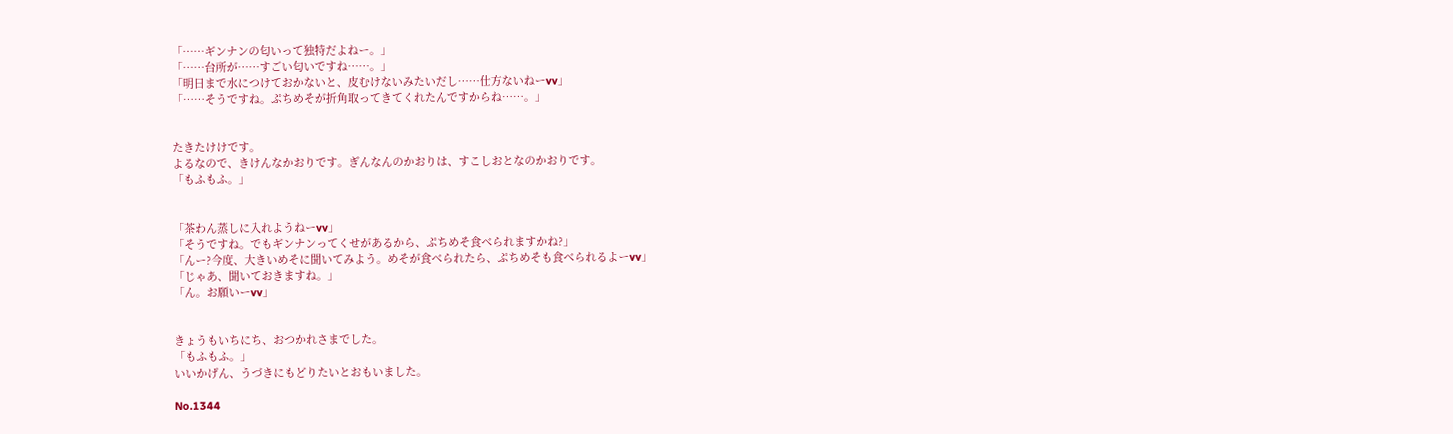「……ギンナンの匂いって独特だよねー。」
「……台所が……すごい匂いですね……。」
「明日まで水につけておかないと、皮むけないみたいだし……仕方ないねーvv」
「……そうですね。ぷちめそが折角取ってきてくれたんですからね……。」


たきたけけです。
よるなので、きけんなかおりです。ぎんなんのかおりは、すこしおとなのかおりです。
「もふもふ。」


「茶わん蒸しに入れようねーvv」
「そうですね。でもギンナンってくせがあるから、ぷちめそ食べられますかね?」
「んー?今度、大きいめそに聞いてみよう。めそが食べられたら、ぷちめそも食べられるよーvv」
「じゃあ、聞いておきますね。」
「ん。お願いーvv」


きょうもいちにち、おつかれさまでした。
「もふもふ。」
いいかげん、うづきにもどりたいとおもいました。

No.1344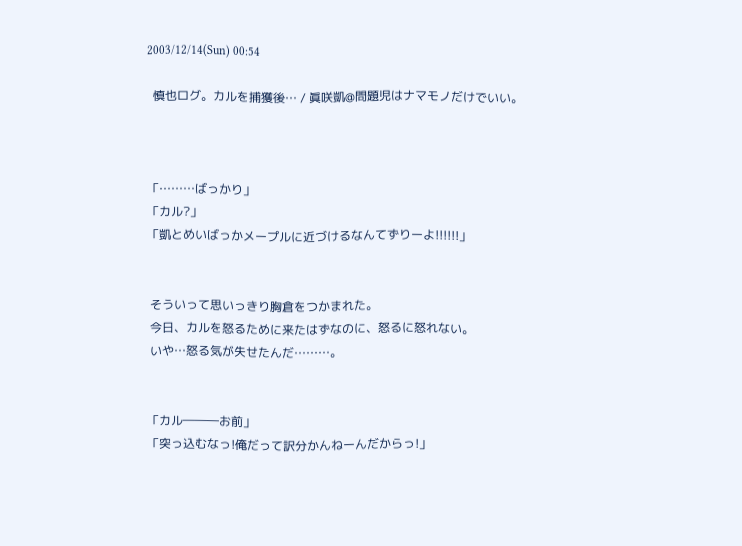2003/12/14(Sun) 00:54

  慎也ログ。カルを捕獲後… / 眞咲凱@問題児はナマモノだけでいい。



「………ばっかり」
「カル?」
「凱とめいばっかメープルに近づけるなんてずりーよ!!!!!!」


 そういって思いっきり胸倉をつかまれた。
 今日、カルを怒るために来たはずなのに、怒るに怒れない。
 いや…怒る気が失せたんだ………。


「カル―――お前」
「突っ込むなっ!俺だって訳分かんねーんだからっ!」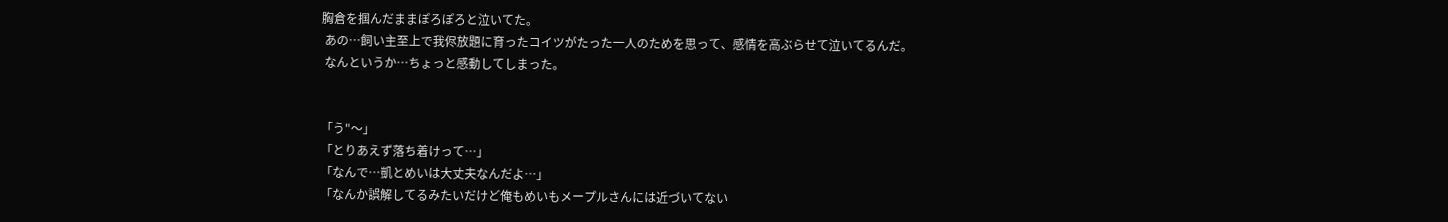胸倉を掴んだままぽろぽろと泣いてた。
 あの…飼い主至上で我侭放題に育ったコイツがたった一人のためを思って、感情を高ぶらせて泣いてるんだ。
 なんというか…ちょっと感動してしまった。


「う"〜」
「とりあえず落ち着けって…」
「なんで…凱とめいは大丈夫なんだよ…」
「なんか誤解してるみたいだけど俺もめいもメープルさんには近づいてない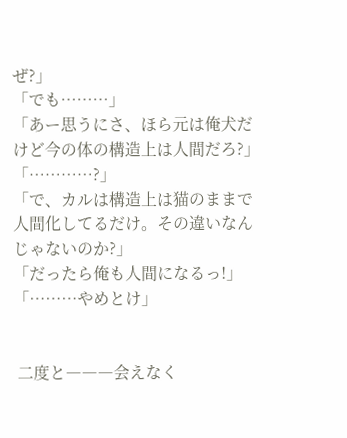ぜ?」
「でも………」
「あー思うにさ、ほら元は俺犬だけど今の体の構造上は人間だろ?」
「…………?」
「で、カルは構造上は猫のままで人間化してるだけ。その違いなんじゃないのか?」
「だったら俺も人間になるっ!」
「………やめとけ」


 二度と―――会えなく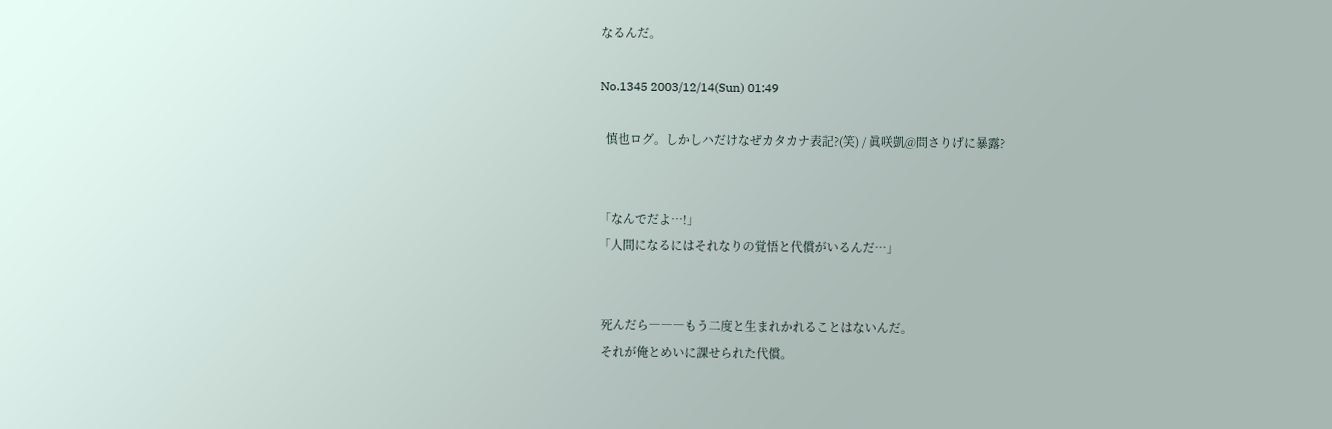なるんだ。

No.1345 2003/12/14(Sun) 01:49

  慎也ログ。しかしハだけなぜカタカナ表記?(笑) / 眞咲凱@問さりげに暴露?


「なんでだよ…!」
「人間になるにはそれなりの覚悟と代償がいるんだ…」


 死んだら―――もう二度と生まれかれることはないんだ。
 それが俺とめいに課せられた代償。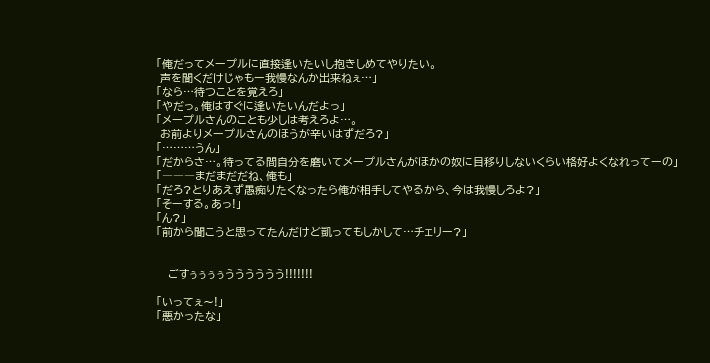「俺だってメープルに直接逢いたいし抱きしめてやりたい。
 声を聞くだけじゃもー我慢なんか出来ねぇ…」
「なら…待つことを覚えろ」
「やだっ。俺はすぐに逢いたいんだよっ」
「メープルさんのことも少しは考えろよ…。
 お前よりメープルさんのほうが辛いはずだろ?」
「………うん」
「だからさ…。待ってる間自分を磨いてメープルさんがほかの奴に目移りしないくらい格好よくなれってーの」
「―――まだまだだね、俺も」
「だろ?とりあえず愚痴りたくなったら俺が相手してやるから、今は我慢しろよ?」
「そーする。あっ!」
「ん?」
「前から聞こうと思ってたんだけど凱ってもしかして…チェリー?」


   ごすぅぅぅぅうううううう!!!!!!!

「いってぇ〜!」
「悪かったな」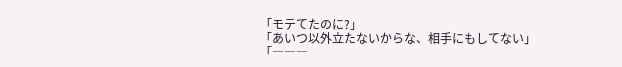「モテてたのに?」
「あいつ以外立たないからな、相手にもしてない」
「―――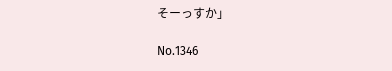そーっすか」

No.1346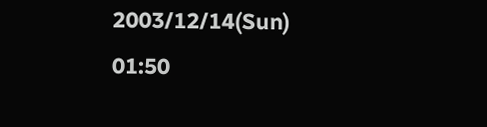2003/12/14(Sun) 01:50